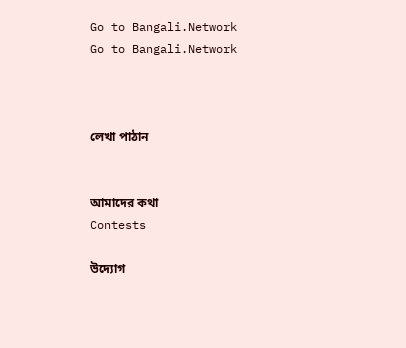Go to Bangali.Network
Go to Bangali.Network



লেখা পাঠান


আমাদের কথা
Contests

উদ্যোগ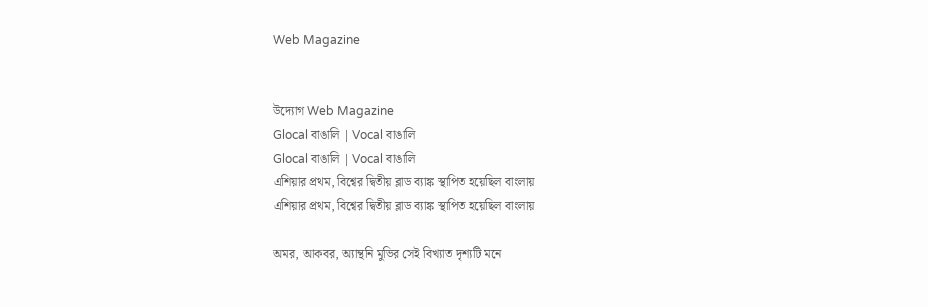Web Magazine


উদ্যোগ Web Magazine
Glocal বাঙালি | Vocal বাঙালি
Glocal বাঙালি | Vocal বাঙালি
এশিয়ার প্রথম, বিশ্বের দ্বিতীয় ব্লাড ব্যাঙ্ক স্থাপিত হয়েছিল বাংলায়
এশিয়ার প্রথম, বিশ্বের দ্বিতীয় ব্লাড ব্যাঙ্ক স্থাপিত হয়েছিল বাংলায়

অমর, আকবর, অ্যান্থনি মুভির সেই বিখ্যাত দৃশ্যটি মনে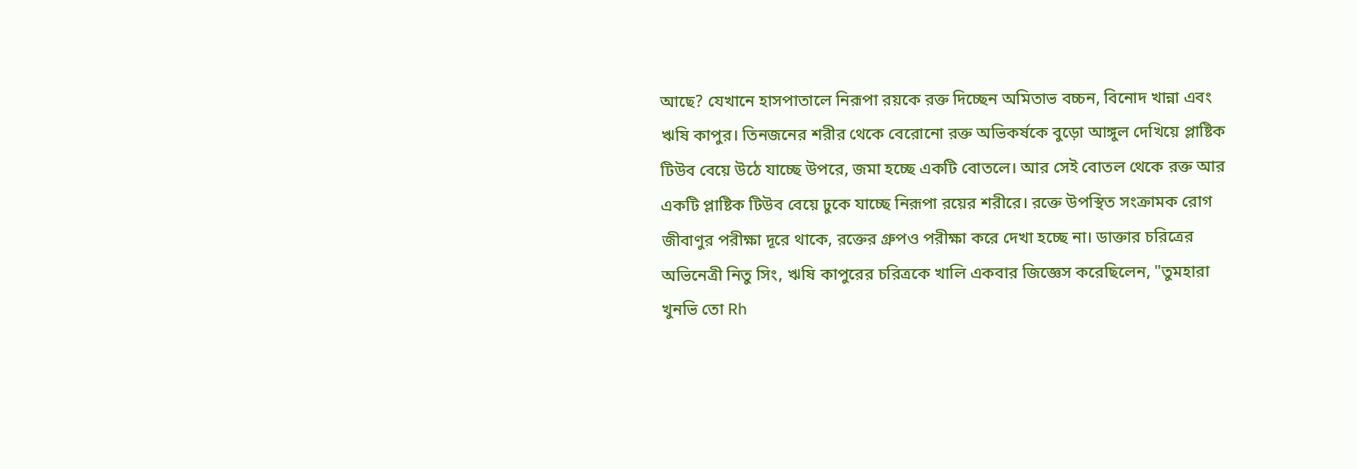আছে? যেখানে হাসপাতালে নিরূপা রয়কে রক্ত দিচ্ছেন অমিতাভ বচ্চন, বিনোদ খান্না এবং ঋষি কাপুর। তিনজনের শরীর থেকে বেরোনো রক্ত অভিকর্ষকে বুড়ো আঙ্গুল দেখিয়ে প্লাষ্টিক টিউব বেয়ে উঠে যাচ্ছে উপরে, জমা হচ্ছে একটি বোতলে। আর সেই বোতল থেকে রক্ত আর একটি প্লাষ্টিক টিউব বেয়ে ঢুকে যাচ্ছে নিরূপা রয়ের শরীরে। রক্তে উপস্থিত সংক্রামক রোগ জীবাণুর পরীক্ষা দূরে থাকে, রক্তের গ্রুপও পরীক্ষা করে দেখা হচ্ছে না। ডাক্তার চরিত্রের অভিনেত্রী নিতু সিং, ঋষি কাপুরের চরিত্রকে খালি একবার জিজ্ঞেস করেছিলেন, "তুমহারা খুনভি তো Rh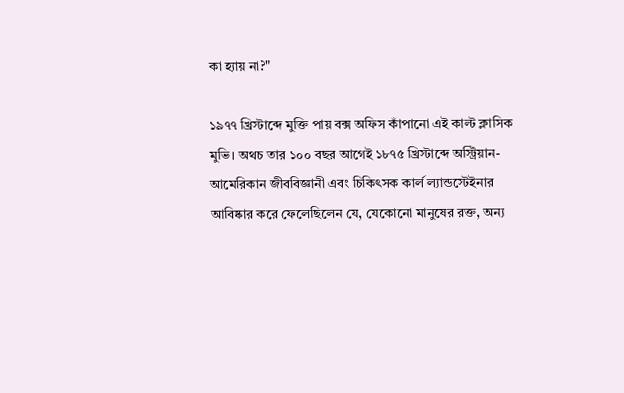কা হ্যায় না?"

১৯৭৭ খ্রিস্টাব্দে মুক্তি পায় বক্স অফিস কাঁপানো এই কাল্ট ক্লাসিক মুভি। অথচ তার ১০০ বছর আগেই ১৮৭৫ খ্রিস্টাব্দে অস্ট্রিয়ান-আমেরিকান জীববিজ্ঞানী এবং চিকিৎসক কার্ল ল্যান্ডস্টেইনার আবিষ্কার করে ফেলেছিলেন যে, যেকোনো মানুষের রক্ত, অন্য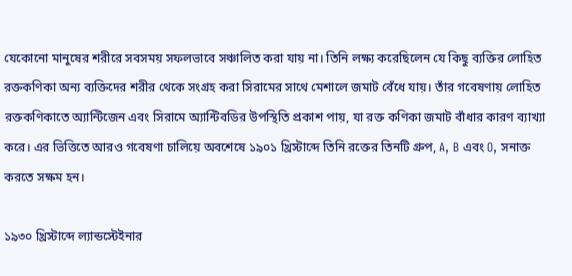যেকোনো মানুষের শরীরে সবসময় সফলভাবে সঞ্চালিত করা যায় না। তিনি লক্ষ্য করেছিলেন যে কিছু ব্যক্তির লোহিত রক্তকণিকা অন্য ব্যক্তিদের শরীর থেকে সংগ্রহ করা সিরামের সাথে মেশালে জমাট বেঁধে যায়। তাঁর গবেষণায় লোহিত রক্তকণিকাতে অ্যান্টিজেন এবং সিরামে অ্যান্টিবডির উপস্থিতি প্রকাশ পায়, যা রক্ত কণিকা জমাট বাঁধার কারণ ব্যাখ্যা করে। এর ভিত্তিতে আরও গবেষণা চালিয়ে অবশেষে ১৯০১ খ্রিস্টাব্দে তিনি রক্তের তিনটি গ্রুপ, A, B এবং O, সনাক্ত করতে সক্ষম হন।

১৯৩০ খ্রিস্টাব্দে ল্যান্ডস্টেইনার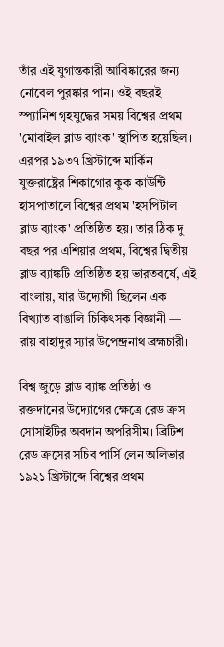তাঁর এই যুগান্তকারী আবিষ্কারের জন্য নোবেল পুরষ্কার পান। ওই বছরই স্প্যানিশ গৃহযুদ্ধের সময় বিশ্বের প্রথম 'মোবাইল ব্লাড ব্যাংক' স্থাপিত হয়েছিল। এরপর ১৯৩৭ খ্রিস্টাব্দে মার্কিন যুক্তরাষ্ট্রের শিকাগোর কুক কাউন্টি হাসপাতালে বিশ্বের প্রথম 'হসপিটাল ব্লাড ব্যাংক' প্রতিষ্ঠিত হয়। তার ঠিক দু বছর পর এশিয়ার প্রথম, বিশ্বের দ্বিতীয় ব্লাড ব্যাঙ্কটি প্রতিষ্ঠিত হয় ভারতবর্ষে, এই বাংলায়, যার উদ্যোগী ছিলেন এক বিখ্যাত বাঙালি চিকিৎসক বিজ্ঞানী — রায় বাহাদুর স্যার উপেন্দ্রনাথ ব্রহ্মচারী।

বিশ্ব জুড়ে ব্লাড ব্যাঙ্ক প্রতিষ্ঠা ও রক্তদানের উদ্যোগের ক্ষেত্রে রেড ক্রস সোসাইটির অবদান অপরিসীম। ব্রিটিশ রেড ক্রসের সচিব পার্সি লেন অলিভার ১৯২১ খ্রিস্টাব্দে বিশ্বের প্রথম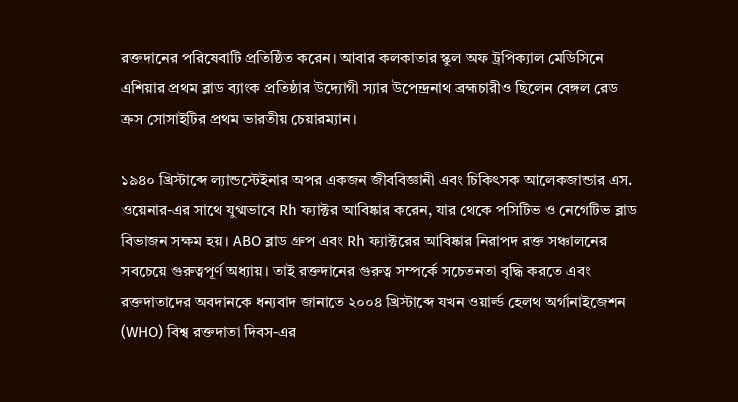রক্তদানের পরিষেবাটি প্রতিষ্ঠিত করেন। আবার কলকাতার স্কুল অফ ট্রপিক্যাল মেডিসিনে এশিয়ার প্রথম ব্লাড ব্যাংক প্রতিষ্ঠার উদ্যোগী স্যার উপেন্দ্রনাথ ব্রহ্মচারীও ছিলেন বেঙ্গল রেড ক্রস সোসাইটির প্রথম ভারতীয় চেয়ারম্যান।

১৯৪০ খ্রিস্টাব্দে ল্যান্ডস্টেইনার অপর একজন জীববিজ্ঞানী এবং চিকিৎসক আলেকজান্ডার এস. ওয়েনার-এর সাথে যুগ্মভাবে Rh ফ্যাক্টর আবিষ্কার করেন, যার থেকে পসিটিভ ও নেগেটিভ ব্লাড বিভাজন সক্ষম হয়। ABO ব্লাড গ্রুপ এবং Rh ফ্যাক্টরের আবিষ্কার নিরাপদ রক্ত সঞ্চালনের সবচেয়ে গুরুত্বপূর্ণ অধ্যায়। তাই রক্তদানের গুরুত্ব সম্পর্কে সচেতনতা বৃদ্ধি করতে এবং রক্তদাতাদের অবদানকে ধন্যবাদ জানাতে ২০০৪ খ্রিস্টাব্দে যখন ওয়ার্ল্ড হেলথ অর্গানাইজেশন (WHO) বিশ্ব রক্তদাতা দিবস-এর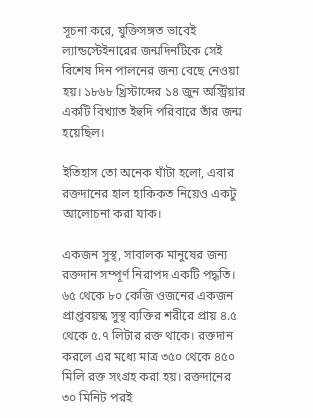সূচনা করে, যুক্তিসঙ্গত ভাবেই ল্যান্ডস্টেইনারের জন্মদিনটিকে সেই বিশেষ দিন পালনের জন্য বেছে নেওয়া হয়। ১৮৬৮ খ্রিস্টাব্দের ১৪ জুন অস্ট্রিয়ার একটি বিখ্যাত ইহুদি পরিবারে তাঁর জন্ম হয়েছিল।

ইতিহাস তো অনেক ঘাঁটা হলো, এবার রক্তদানের হাল হাকিকত নিয়েও একটু আলোচনা করা যাক।

একজন সুস্থ, সাবালক মানুষের জন্য রক্তদান সম্পূর্ণ নিরাপদ একটি পদ্ধতি। ৬৫ থেকে ৮০ কেজি ওজনের একজন প্রাপ্তবয়স্ক সুস্থ ব্যক্তির শরীরে প্রায় ৪.৫ থেকে ৫.৭ লিটার রক্ত থাকে। রক্তদান করলে এর মধ্যে মাত্র ৩৫০ থেকে ৪৫০ মিলি রক্ত সংগ্রহ করা হয়। রক্তদানের ৩০ মিনিট পরই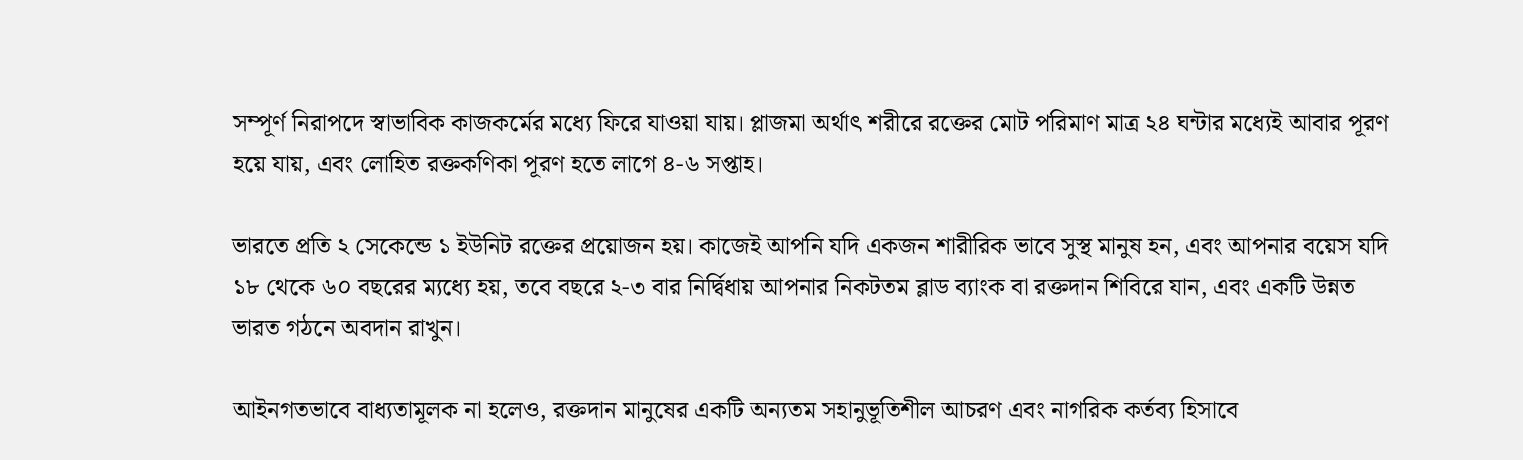সম্পূর্ণ নিরাপদে স্বাভাবিক কাজকর্মের মধ্যে ফিরে যাওয়া যায়। প্লাজমা অর্থাৎ শরীরে রক্তের মোট পরিমাণ মাত্র ২৪ ঘন্টার মধ্যেই আবার পূরণ হয়ে যায়, এবং লোহিত রক্তকণিকা পূরণ হতে লাগে ৪-৬ সপ্তাহ।

ভারতে প্রতি ২ সেকেন্ডে ১ ইউনিট রক্তের প্রয়োজন হয়। কাজেই আপনি যদি একজন শারীরিক ভাবে সুস্থ মানুষ হন, এবং আপনার বয়েস যদি ১৮ থেকে ৬০ বছরের ম্যধ্যে হয়, তবে বছরে ২-৩ বার নির্দ্বিধায় আপনার নিকটতম ব্লাড ব্যাংক বা রক্তদান শিবিরে যান, এবং একটি উন্নত ভারত গঠনে অবদান রাখুন।

আইনগতভাবে বাধ্যতামূলক না হলেও, রক্তদান মানুষের একটি অন্যতম সহানুভূতিশীল আচরণ এবং নাগরিক কর্তব্য হিসাবে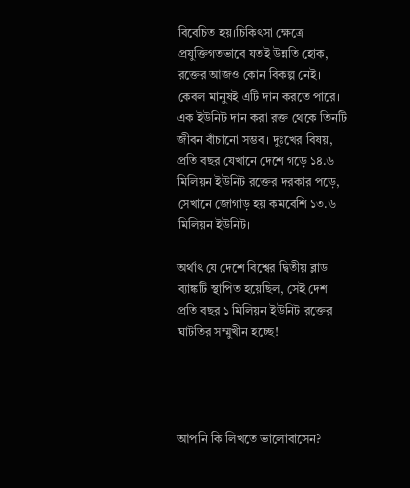বিবেচিত হয়।চিকিৎসা ক্ষেত্রে প্রযুক্তিগতভাবে যতই উন্নতি হোক, রক্তের আজও কোন বিকল্প নেই। কেবল মানুষই এটি দান করতে পারে। এক ইউনিট দান করা রক্ত থেকে তিনটি জীবন বাঁচানো সম্ভব। দুঃখের বিষয়, প্রতি বছর যেখানে দেশে গড়ে ১৪.৬ মিলিয়ন ইউনিট রক্তের দরকার পড়ে, সেখানে জোগাড় হয় কমবেশি ১৩.৬ মিলিয়ন ইউনিট।

অর্থাৎ যে দেশে বিশ্বের দ্বিতীয় ব্লাড ব্যাঙ্কটি স্থাপিত হয়েছিল, সেই দেশ প্রতি বছর ১ মিলিয়ন ইউনিট রক্তের ঘাটতির সম্মুখীন হচ্ছে!




আপনি কি লিখতে ভালোবাসেন?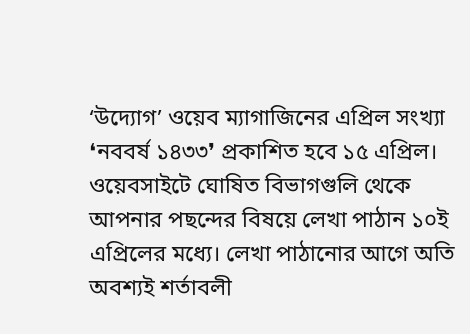‘উদ্যোগ’ ওয়েব ম্যাগাজিনের এপ্রিল সংখ্যা ❛নববর্ষ ১৪৩৩❜ প্রকাশিত হবে ১৫ এপ্রিল। ওয়েবসাইটে ঘোষিত বিভাগগুলি থেকে আপনার পছন্দের বিষয়ে লেখা পাঠান ১০ই এপ্রিলের মধ্যে। লেখা পাঠানোর আগে অতি অবশ্যই শর্তাবলী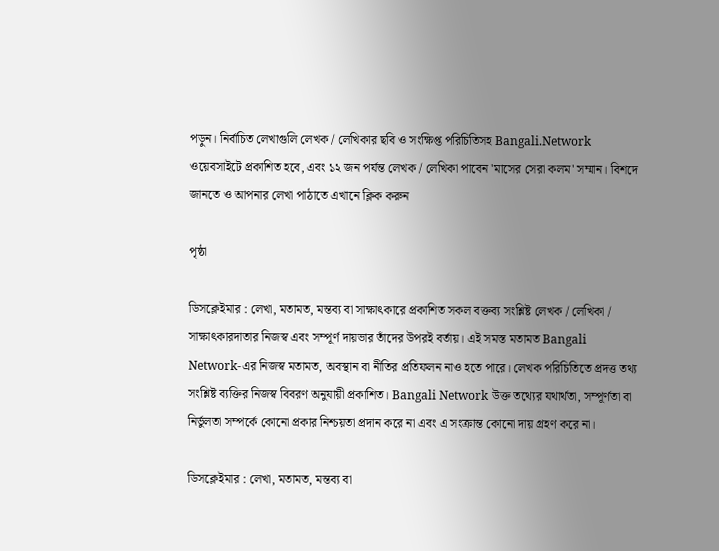পড়ুন। নির্বাচিত লেখাগুলি লেখক / লেখিকার ছবি ও সংক্ষিপ্ত পরিচিতিসহ Bangali.Network ওয়েবসাইটে প্রকাশিত হবে, এবং ১২ জন পর্যন্ত লেখক / লেখিকা পাবেন 'মাসের সেরা কলম' সম্মান। বিশদে জানতে ও আপনার লেখা পাঠাতে এখানে ক্লিক করুন

পৃষ্ঠা

ডিসক্লেইমার : লেখা, মতামত, মন্তব্য বা সাক্ষাৎকারে প্রকাশিত সকল বক্তব্য সংশ্লিষ্ট লেখক / লেখিকা / সাক্ষাৎকারদাতার নিজস্ব এবং সম্পূর্ণ দায়ভার তাঁদের উপরই বর্তায়। এই সমস্ত মতামত Bangali Network-এর নিজস্ব মতামত, অবস্থান বা নীতির প্রতিফলন নাও হতে পারে। লেখক পরিচিতিতে প্রদত্ত তথ্য সংশ্লিষ্ট ব্যক্তির নিজস্ব বিবরণ অনুযায়ী প্রকাশিত। Bangali Network উক্ত তথ্যের যথার্থতা, সম্পূর্ণতা বা নির্ভুলতা সম্পর্কে কোনো প্রকার নিশ্চয়তা প্রদান করে না এবং এ সংক্রান্ত কোনো দায় গ্রহণ করে না।

ডিসক্লেইমার : লেখা, মতামত, মন্তব্য বা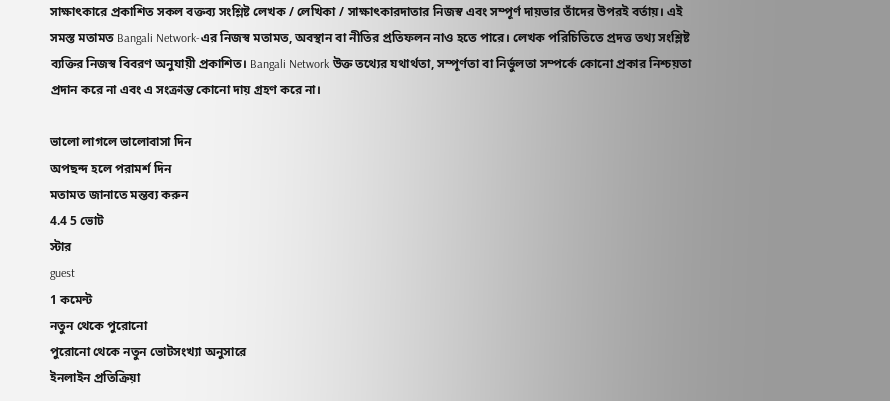সাক্ষাৎকারে প্রকাশিত সকল বক্তব্য সংশ্লিষ্ট লেখক / লেখিকা / সাক্ষাৎকারদাতার নিজস্ব এবং সম্পূর্ণ দায়ভার তাঁদের উপরই বর্তায়। এই সমস্ত মতামত Bangali Network-এর নিজস্ব মতামত, অবস্থান বা নীতির প্রতিফলন নাও হতে পারে। লেখক পরিচিতিতে প্রদত্ত তথ্য সংশ্লিষ্ট ব্যক্তির নিজস্ব বিবরণ অনুযায়ী প্রকাশিত। Bangali Network উক্ত তথ্যের যথার্থতা, সম্পূর্ণতা বা নির্ভুলতা সম্পর্কে কোনো প্রকার নিশ্চয়তা প্রদান করে না এবং এ সংক্রান্ত কোনো দায় গ্রহণ করে না।

ভালো লাগলে ভালোবাসা দিন
অপছন্দ হলে পরামর্শ দিন
মতামত জানাতে মন্তব্য করুন
4.4 5 ভোট
স্টার
guest
1 কমেন্ট
নতুন থেকে পুরোনো
পুরোনো থেকে নতুন ভোটসংখ্যা অনুসারে
ইনলাইন প্রতিক্রিয়া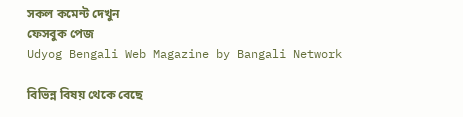সকল কমেন্ট দেখুন
ফেসবুক পেজ
Udyog Bengali Web Magazine by Bangali Network

বিভিন্ন বিষয় থেকে বেছে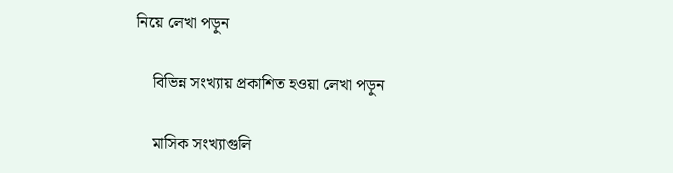নিয়ে লেখা পড়ুন

    বিভিন্ন সংখ্যায় প্রকাশিত হওয়া লেখা পড়ুন

    মাসিক সংখ্যাগুলি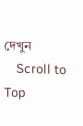দেখুন
    Scroll to Top